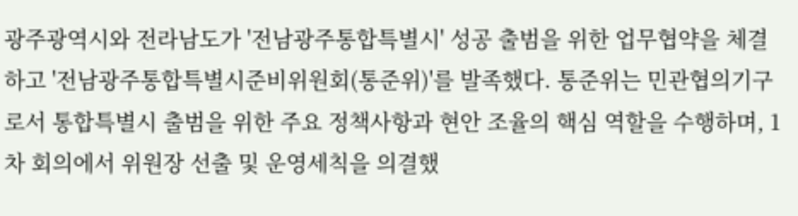광주광역시와 전라남도가 '전남광주통합특별시' 성공 출범을 위한 업무협약을 체결하고 '전남광주통합특별시준비위원회(통준위)'를 발족했다. 통준위는 민관협의기구로서 통합특별시 출범을 위한 주요 정책사항과 현안 조율의 핵심 역할을 수행하며, 1차 회의에서 위원장 선출 및 운영세칙을 의결했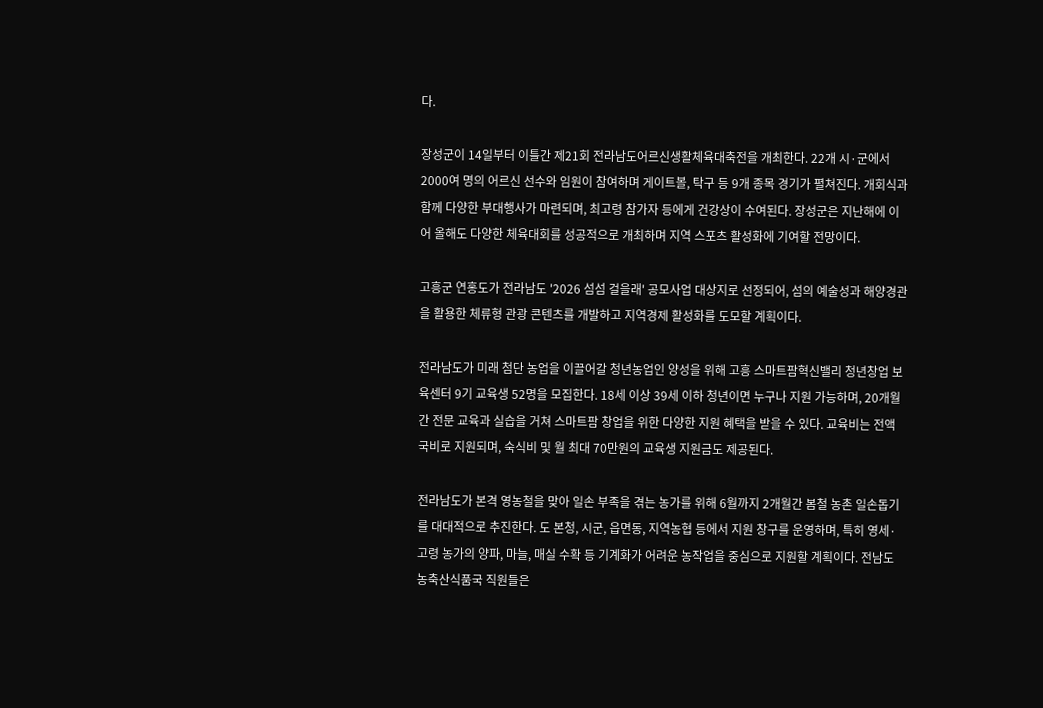다.

장성군이 14일부터 이틀간 제21회 전라남도어르신생활체육대축전을 개최한다. 22개 시·군에서 2000여 명의 어르신 선수와 임원이 참여하며 게이트볼, 탁구 등 9개 종목 경기가 펼쳐진다. 개회식과 함께 다양한 부대행사가 마련되며, 최고령 참가자 등에게 건강상이 수여된다. 장성군은 지난해에 이어 올해도 다양한 체육대회를 성공적으로 개최하며 지역 스포츠 활성화에 기여할 전망이다.

고흥군 연홍도가 전라남도 '2026 섬섬 걸을래' 공모사업 대상지로 선정되어, 섬의 예술성과 해양경관을 활용한 체류형 관광 콘텐츠를 개발하고 지역경제 활성화를 도모할 계획이다.

전라남도가 미래 첨단 농업을 이끌어갈 청년농업인 양성을 위해 고흥 스마트팜혁신밸리 청년창업 보육센터 9기 교육생 52명을 모집한다. 18세 이상 39세 이하 청년이면 누구나 지원 가능하며, 20개월간 전문 교육과 실습을 거쳐 스마트팜 창업을 위한 다양한 지원 혜택을 받을 수 있다. 교육비는 전액 국비로 지원되며, 숙식비 및 월 최대 70만원의 교육생 지원금도 제공된다.

전라남도가 본격 영농철을 맞아 일손 부족을 겪는 농가를 위해 6월까지 2개월간 봄철 농촌 일손돕기를 대대적으로 추진한다. 도 본청, 시군, 읍면동, 지역농협 등에서 지원 창구를 운영하며, 특히 영세·고령 농가의 양파, 마늘, 매실 수확 등 기계화가 어려운 농작업을 중심으로 지원할 계획이다. 전남도 농축산식품국 직원들은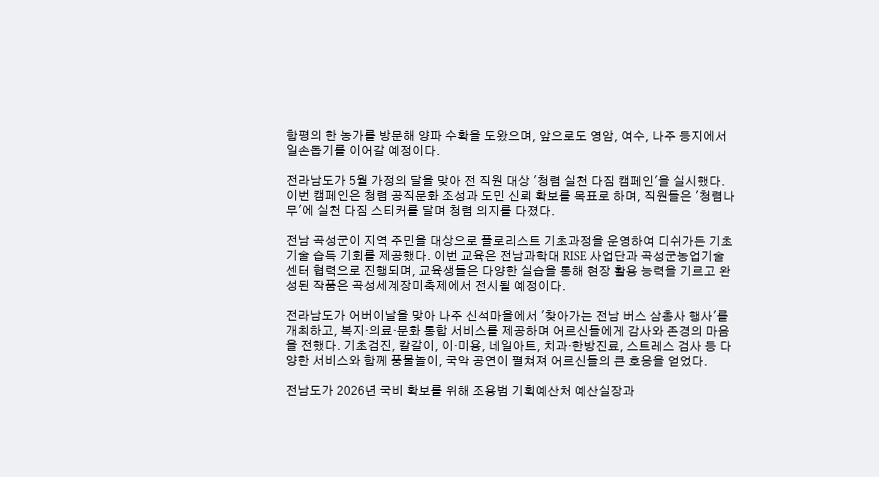함평의 한 농가를 방문해 양파 수확을 도왔으며, 앞으로도 영암, 여수, 나주 등지에서 일손돕기를 이어갈 예정이다.

전라남도가 5월 가정의 달을 맞아 전 직원 대상 '청렴 실천 다짐 캠페인'을 실시했다. 이번 캠페인은 청렴 공직문화 조성과 도민 신뢰 확보를 목표로 하며, 직원들은 '청렴나무'에 실천 다짐 스티커를 달며 청렴 의지를 다졌다.

전남 곡성군이 지역 주민을 대상으로 플로리스트 기초과정을 운영하여 디쉬가든 기초 기술 습득 기회를 제공했다. 이번 교육은 전남과학대 RISE 사업단과 곡성군농업기술센터 협력으로 진행되며, 교육생들은 다양한 실습을 통해 현장 활용 능력을 기르고 완성된 작품은 곡성세계장미축제에서 전시될 예정이다.

전라남도가 어버이날을 맞아 나주 신석마을에서 '찾아가는 전남 버스 삼총사 행사'를 개최하고, 복지·의료·문화 통합 서비스를 제공하며 어르신들에게 감사와 존경의 마음을 전했다. 기초검진, 칼갈이, 이·미용, 네일아트, 치과·한방진료, 스트레스 검사 등 다양한 서비스와 함께 풍물놀이, 국악 공연이 펼쳐져 어르신들의 큰 호응을 얻었다.

전남도가 2026년 국비 확보를 위해 조용범 기획예산처 예산실장과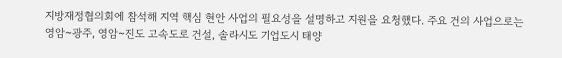지방재정협의회에 참석해 지역 핵심 현안 사업의 필요성을 설명하고 지원을 요청했다. 주요 건의 사업으로는 영암~광주, 영암~진도 고속도로 건설, 솔라시도 기업도시 태양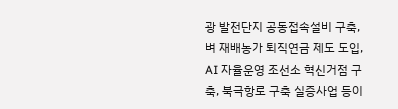광 발전단지 공동접속설비 구축, 벼 재배농가 퇴직연금 제도 도입, AI 자율운영 조선소 혁신거점 구축, 북극항로 구축 실증사업 등이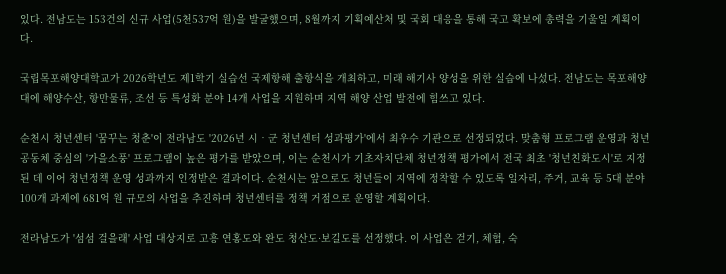있다. 전남도는 153건의 신규 사업(5천537억 원)을 발굴했으며, 8월까지 기획예산처 및 국회 대응을 통해 국고 확보에 총력을 기울일 계획이다.

국립목포해양대학교가 2026학년도 제1학기 실습선 국제항해 출항식을 개최하고, 미래 해기사 양성을 위한 실습에 나섰다. 전남도는 목포해양대에 해양수산, 항만물류, 조선 등 특성화 분야 14개 사업을 지원하며 지역 해양 산업 발전에 힘쓰고 있다.

순천시 청년센터 '꿈꾸는 청춘'이 전라남도 '2026년 시‧군 청년센터 성과평가'에서 최우수 기관으로 선정되었다. 맞춤형 프로그램 운영과 청년 공동체 중심의 '가을소풍' 프로그램이 높은 평가를 받았으며, 이는 순천시가 기초자치단체 청년정책 평가에서 전국 최초 '청년친화도시'로 지정된 데 이어 청년정책 운영 성과까지 인정받은 결과이다. 순천시는 앞으로도 청년들이 지역에 정착할 수 있도록 일자리, 주거, 교육 등 5대 분야 100개 과제에 681억 원 규모의 사업을 추진하며 청년센터를 정책 거점으로 운영할 계획이다.

전라남도가 '섬섬 걸을래' 사업 대상지로 고흥 연홍도와 완도 청산도·보길도를 선정했다. 이 사업은 걷기, 체험, 숙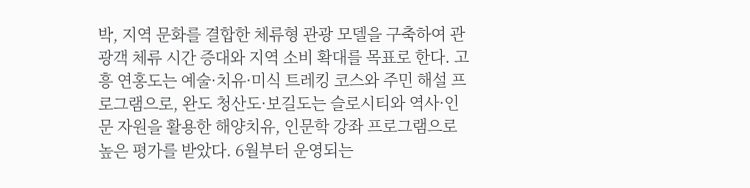박, 지역 문화를 결합한 체류형 관광 모델을 구축하여 관광객 체류 시간 증대와 지역 소비 확대를 목표로 한다. 고흥 연홍도는 예술·치유·미식 트레킹 코스와 주민 해설 프로그램으로, 완도 청산도·보길도는 슬로시티와 역사·인문 자원을 활용한 해양치유, 인문학 강좌 프로그램으로 높은 평가를 받았다. 6월부터 운영되는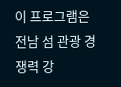이 프로그램은 전남 섬 관광 경쟁력 강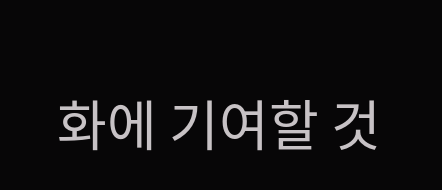화에 기여할 것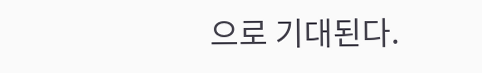으로 기대된다.